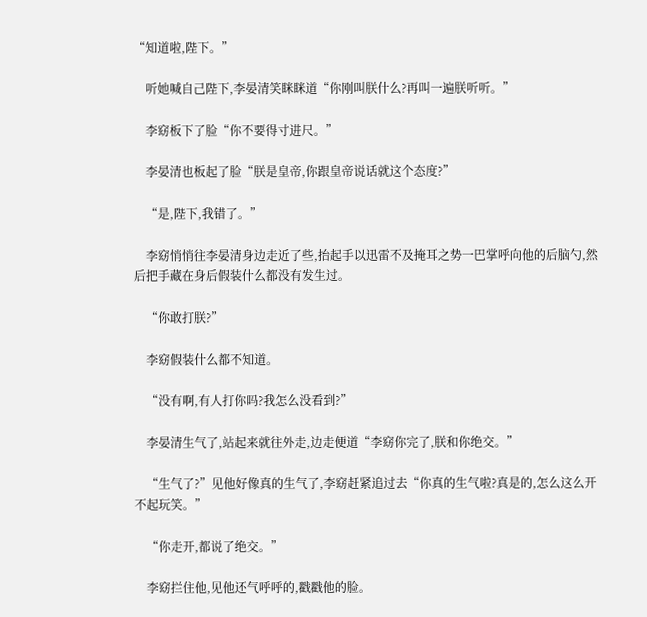“知道啦,陛下。”

    听她喊自己陛下,李晏清笑眯眯道“你刚叫朕什么?再叫一遍朕听听。”

    李窈板下了脸“你不要得寸进尺。”

    李晏清也板起了脸“朕是皇帝,你跟皇帝说话就这个态度?”

    “是,陛下,我错了。”

    李窈悄悄往李晏清身边走近了些,抬起手以迅雷不及掩耳之势一巴掌呼向他的后脑勺,然后把手藏在身后假装什么都没有发生过。

    “你敢打朕?”

    李窈假装什么都不知道。

    “没有啊,有人打你吗?我怎么没看到?”

    李晏清生气了,站起来就往外走,边走便道“李窈你完了,朕和你绝交。”

    “生气了?”见他好像真的生气了,李窈赶紧追过去“你真的生气啦?真是的,怎么这么开不起玩笑。”

    “你走开,都说了绝交。”

    李窈拦住他,见他还气呼呼的,戳戳他的脸。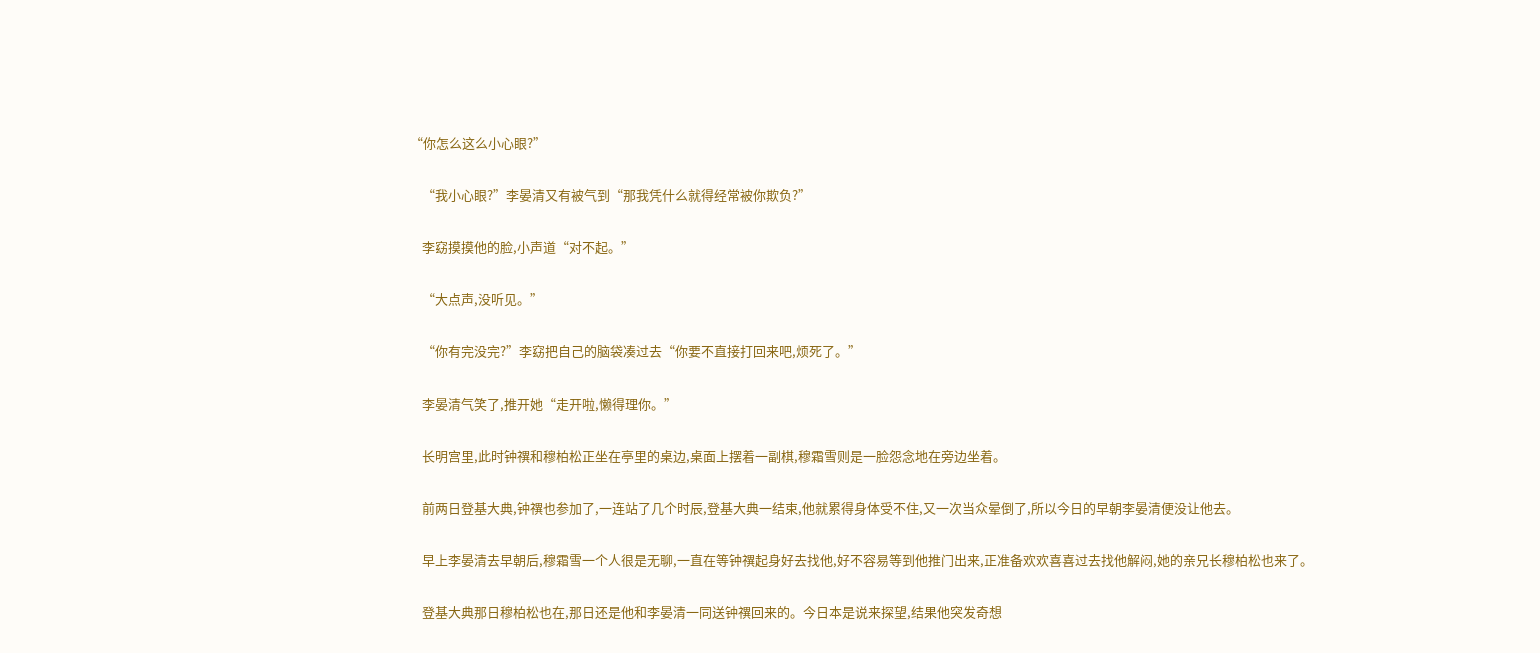“你怎么这么小心眼?”

    “我小心眼?”李晏清又有被气到“那我凭什么就得经常被你欺负?”

    李窈摸摸他的脸,小声道“对不起。”

    “大点声,没听见。”

    “你有完没完?”李窈把自己的脑袋凑过去“你要不直接打回来吧,烦死了。”

    李晏清气笑了,推开她“走开啦,懒得理你。”

    长明宫里,此时钟禩和穆柏松正坐在亭里的桌边,桌面上摆着一副棋,穆霜雪则是一脸怨念地在旁边坐着。

    前两日登基大典,钟禩也参加了,一连站了几个时辰,登基大典一结束,他就累得身体受不住,又一次当众晕倒了,所以今日的早朝李晏清便没让他去。

    早上李晏清去早朝后,穆霜雪一个人很是无聊,一直在等钟禩起身好去找他,好不容易等到他推门出来,正准备欢欢喜喜过去找他解闷,她的亲兄长穆柏松也来了。

    登基大典那日穆柏松也在,那日还是他和李晏清一同送钟禩回来的。今日本是说来探望,结果他突发奇想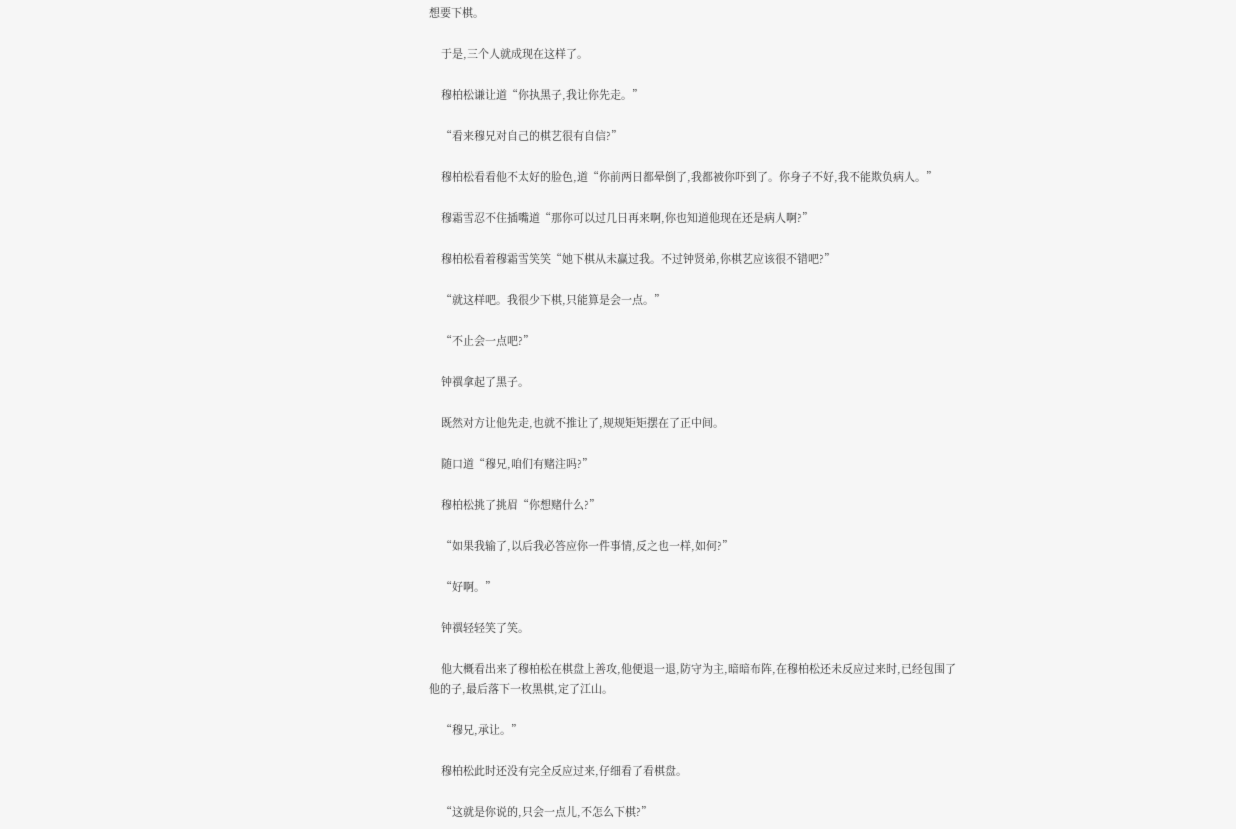想要下棋。

    于是,三个人就成现在这样了。

    穆柏松谦让道“你执黑子,我让你先走。”

    “看来穆兄对自己的棋艺很有自信?”

    穆柏松看看他不太好的脸色,道“你前两日都晕倒了,我都被你吓到了。你身子不好,我不能欺负病人。”

    穆霜雪忍不住插嘴道“那你可以过几日再来啊,你也知道他现在还是病人啊?”

    穆柏松看着穆霜雪笑笑“她下棋从未赢过我。不过钟贤弟,你棋艺应该很不错吧?”

    “就这样吧。我很少下棋,只能算是会一点。”

    “不止会一点吧?”

    钟禩拿起了黑子。

    既然对方让他先走,也就不推让了,规规矩矩摆在了正中间。

    随口道“穆兄,咱们有赌注吗?”

    穆柏松挑了挑眉“你想赌什么?”

    “如果我输了,以后我必答应你一件事情,反之也一样,如何?”

    “好啊。”

    钟禩轻轻笑了笑。

    他大概看出来了穆柏松在棋盘上善攻,他便退一退,防守为主,暗暗布阵,在穆柏松还未反应过来时,已经包围了他的子,最后落下一枚黑棋,定了江山。

    “穆兄,承让。”

    穆柏松此时还没有完全反应过来,仔细看了看棋盘。

    “这就是你说的,只会一点儿,不怎么下棋?”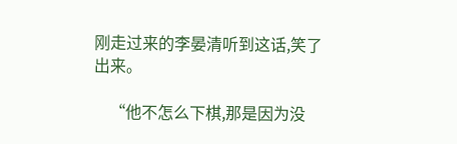刚走过来的李晏清听到这话,笑了出来。

    “他不怎么下棋,那是因为没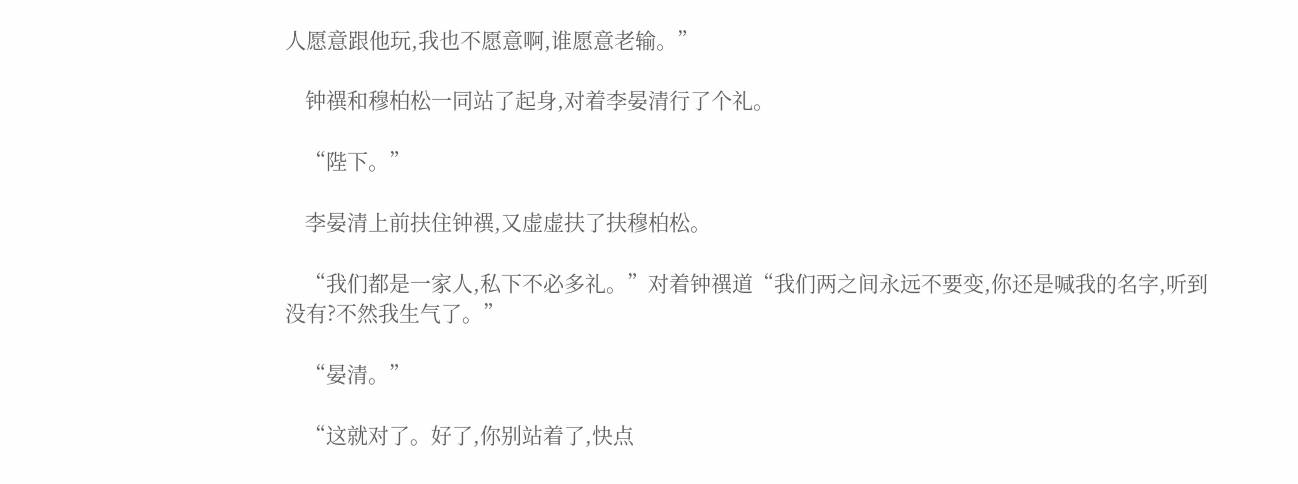人愿意跟他玩,我也不愿意啊,谁愿意老输。”

    钟禩和穆柏松一同站了起身,对着李晏清行了个礼。

    “陛下。”

    李晏清上前扶住钟禩,又虚虚扶了扶穆柏松。

    “我们都是一家人,私下不必多礼。”对着钟禩道“我们两之间永远不要变,你还是喊我的名字,听到没有?不然我生气了。”

    “晏清。”

    “这就对了。好了,你别站着了,快点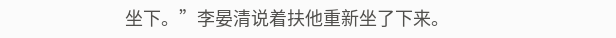坐下。”李晏清说着扶他重新坐了下来。